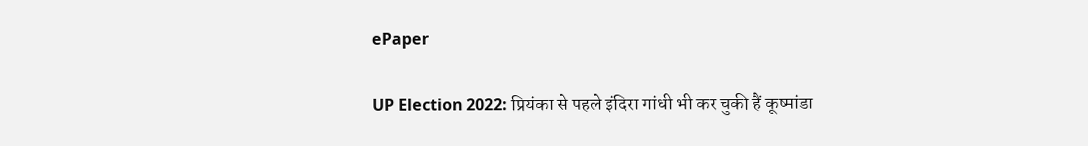ePaper

UP Election 2022: प्रियंका से पहले इंदिरा गांधी भी कर चुकी हैं कूष्मांडा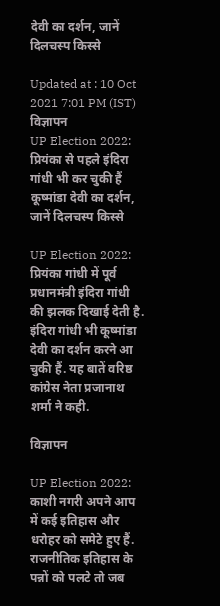देवी का दर्शन, जानें दिलचस्प किस्से

Updated at : 10 Oct 2021 7:01 PM (IST)
विज्ञापन
UP Election 2022: प्रियंका से पहले इंदिरा गांधी भी कर चुकी हैं कूष्मांडा देवी का दर्शन, जानें दिलचस्प किस्से

UP Election 2022: प्रियंका गांधी में पूर्व प्रधानमंत्री इंदिरा गांधी की झलक दिखाई देती है. इंदिरा गांधी भी कूष्मांडा देवी का दर्शन करने आ चुकी हैं. यह बातें वरिष्ठ कांग्रेस नेता प्रजानाथ शर्मा ने कही.

विज्ञापन

UP Election 2022: काशी नगरी अपने आप में कई इतिहास और धरोहर को समेटे हुए हैं. राजनीतिक इतिहास के पन्नों को पलटे तो जब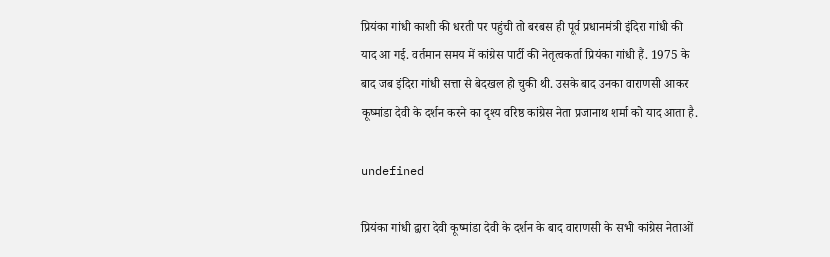प्रियंका गांधी काशी की धरती पर पहुंची तो बरबस ही पूर्व प्रधानमंत्री इंदिरा गांधी की याद आ गई. वर्तमान समय में कांग्रेस पार्टी की नेतृत्वकर्ता प्रियंका गांधी हैं. 1975 के बाद जब इंदिरा गांधी सत्ता से बेदखल हो चुकी थी. उसके बाद उनका वाराणसी आकर कूष्मांडा देवी के दर्शन करने का दृश्य वरिष्ठ कांग्रेस नेता प्रजानाथ शर्मा को याद आता है.

undefined

प्रियंका गांधी द्वारा देवी कूष्मांडा देवी के दर्शन के बाद वाराणसी के सभी कांग्रेस नेताओं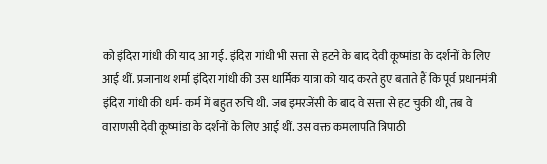को इंदिरा गांधी की याद आ गई. इंदिरा गांधी भी सत्ता से हटने के बाद देवी कूष्मांडा के दर्शनों के लिए आई थीं. प्रजानाथ शर्मा इंदिरा गांधी की उस धार्मिक यात्रा को याद करते हुए बताते हैं कि पूर्व प्रधानमंत्री इंदिरा गांधी की धर्म- कर्म में बहुत रुचि थी. जब इमरजेंसी के बाद वे सत्ता से हट चुकी थी, तब वे वाराणसी देवी कूष्मांडा के दर्शनों के लिए आई थीं. उस वक्त कमलापति त्रिपाठी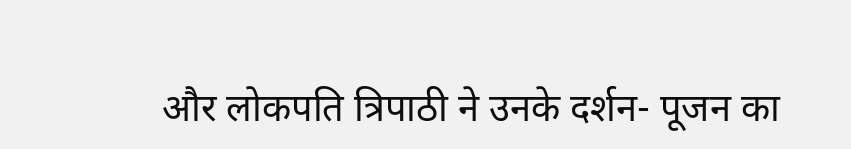और लोकपति त्रिपाठी ने उनके दर्शन- पूजन का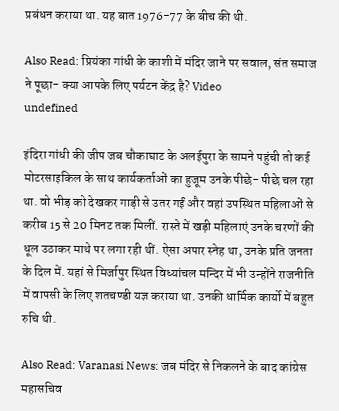प्रबंधन कराया था. यह बात 1976-77 के बीच की थी.

Also Read: प्रियंका गांधी के काशी में मंदिर जाने पर सवाल, संत समाज ने पूछा- क्या आपके लिए पर्यटन केंद्र है? Video
undefined

इंदिरा गांधी की जीप जब चौकाघाट के अलईपुरा के सामने पहुंची तो कई मोटरसाइकिल के साथ कार्यकर्ताओं का हुजूम उनके पीछे- पीछे चल रहा था. वो भीड़ को देखकर गाड़ी से उतर गईं और वहां उपस्थित महिलाओं से करीब 15 से 20 मिनट तक मिलीं. रास्ते में खड़ी महिलाएं उनके चरणों की धूल उठाकर माथे पर लगा रही थीं. ऐसा अपार स्नेह था, उनके प्रति जनता के दिल में. यहां से मिर्जापुर स्थित विध्यांचल मन्दिर में भी उन्होंने राजनीति में वापसी के लिए शतचण्डी यज्ञ कराया था. उनकी धार्मिक कार्यो में बहुत रुचि थी.

Also Read: Varanasi News: जब मंदिर से निकलने के बाद कांग्रेस महासचिव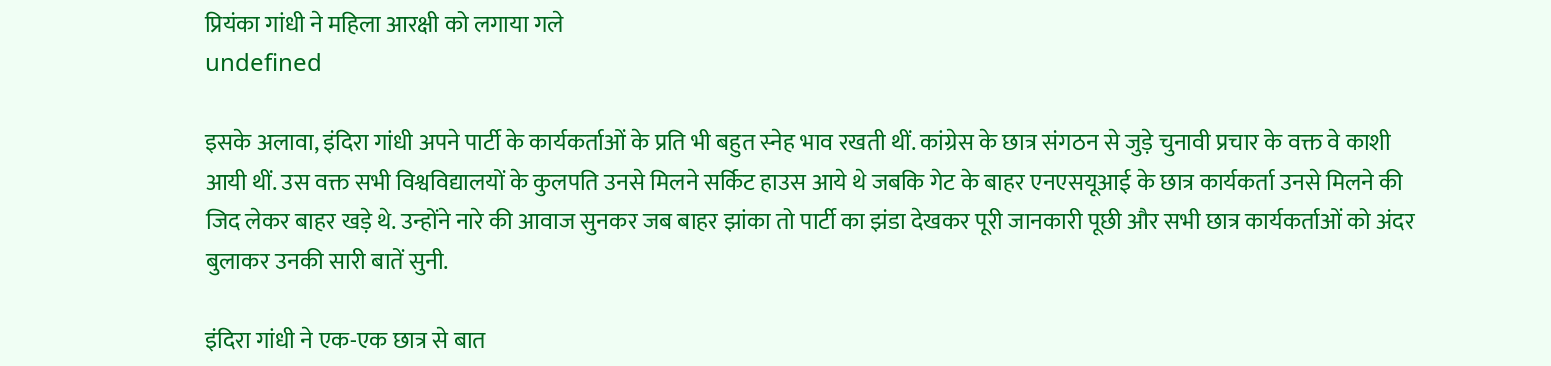प्रियंका गांधी ने महिला आरक्षी को लगाया गले
undefined

इसके अलावा, इंदिरा गांधी अपने पार्टी के कार्यकर्ताओं के प्रति भी बहुत स्नेह भाव रखती थीं. कांग्रेस के छात्र संगठन से जुड़े चुनावी प्रचार के वक्त वे काशी आयी थीं. उस वक्त सभी विश्वविद्यालयों के कुलपति उनसे मिलने सर्किट हाउस आये थे जबकि गेट के बाहर एनएसयूआई के छात्र कार्यकर्ता उनसे मिलने की जिद लेकर बाहर खड़े थे. उन्होंने नारे की आवाज सुनकर जब बाहर झांका तो पार्टी का झंडा देखकर पूरी जानकारी पूछी और सभी छात्र कार्यकर्ताओं को अंदर बुलाकर उनकी सारी बातें सुनी.

इंदिरा गांधी ने एक-एक छात्र से बात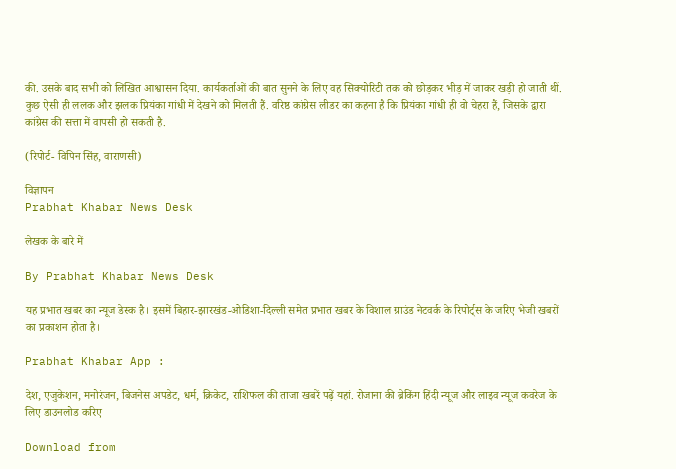की. उसके बाद सभी को लिखित आश्वासन दिया. कार्यकर्ताओं की बात सुनने के लिए वह सिक्योरिटी तक को छोड़कर भीड़ में जाकर खड़ी हो जाती थीं. कुछ ऐसी ही ललक और झलक प्रियंका गांधी में देखने को मिलती हैं. वरिष्ठ कांग्रेस लीडर का कहना है कि प्रियंका गांधी ही वो चेहरा हैं, जिसके द्वारा कांग्रेस की सत्ता में वापसी हो सकती है.

(रिपोर्ट- विपिन सिंह, वाराणसी)

विज्ञापन
Prabhat Khabar News Desk

लेखक के बारे में

By Prabhat Khabar News Desk

यह प्रभात खबर का न्यूज डेस्क है। इसमें बिहार-झारखंड-ओडिशा-दिल्‍ली समेत प्रभात खबर के विशाल ग्राउंड नेटवर्क के रिपोर्ट्स के जरिए भेजी खबरों का प्रकाशन होता है।

Prabhat Khabar App :

देश, एजुकेशन, मनोरंजन, बिजनेस अपडेट, धर्म, क्रिकेट, राशिफल की ताजा खबरें पढ़ें यहां. रोजाना की ब्रेकिंग हिंदी न्यूज और लाइव न्यूज कवरेज के लिए डाउनलोड करिए

Download from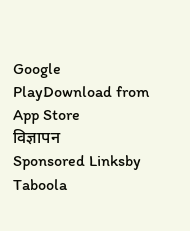Google PlayDownload from App Store
विज्ञापन
Sponsored Linksby Taboola